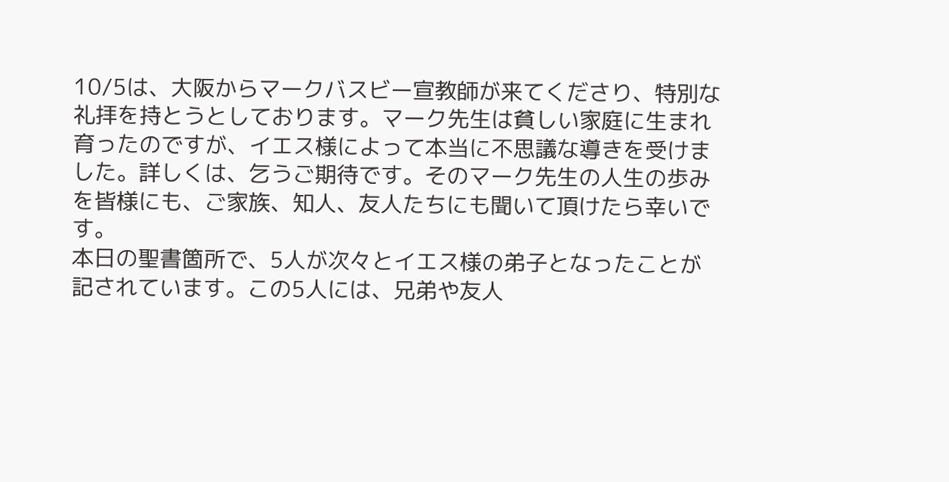10/5は、大阪からマークバスビー宣教師が来てくださり、特別な礼拝を持とうとしております。マーク先生は貧しい家庭に生まれ育ったのですが、イエス様によって本当に不思議な導きを受けました。詳しくは、乞うご期待です。そのマーク先生の人生の歩みを皆様にも、ご家族、知人、友人たちにも聞いて頂けたら幸いです。
本日の聖書箇所で、5人が次々とイエス様の弟子となったことが記されています。この5人には、兄弟や友人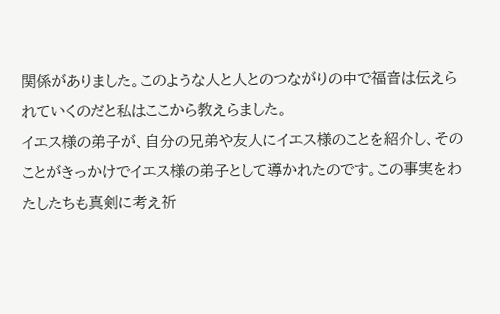関係がありました。このような人と人とのつながりの中で福音は伝えられていくのだと私はここから教えらました。
イエス様の弟子が、自分の兄弟や友人にイエス様のことを紹介し、そのことがきっかけでイエス様の弟子として導かれたのです。この事実をわたしたちも真剣に考え祈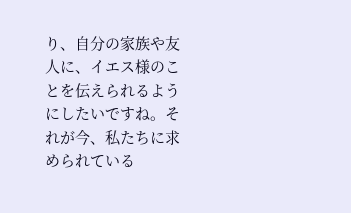り、自分の家族や友人に、イエス様のことを伝えられるようにしたいですね。それが今、私たちに求められている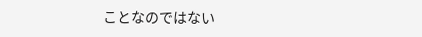ことなのではない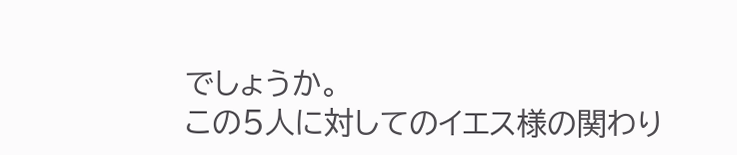でしょうか。
この5人に対してのイエス様の関わり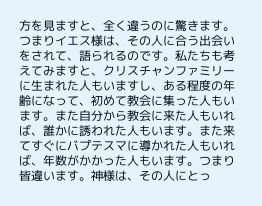方を見ますと、全く違うのに驚きます。つまりイエス様は、その人に合う出会いをされて、語られるのです。私たちも考えてみますと、クリスチャンファミリーに生まれた人もいますし、ある程度の年齢になって、初めて教会に集った人もいます。また自分から教会に来た人もいれば、誰かに誘われた人もいます。また来てすぐにバプテスマに導かれた人もいれば、年数がかかった人もいます。つまり皆違います。神様は、その人にとっ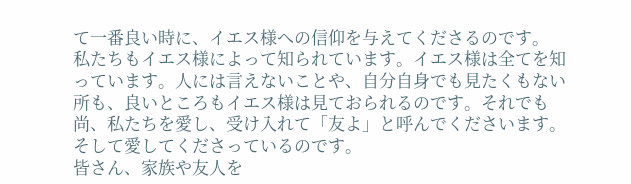て一番良い時に、イエス様への信仰を与えてくださるのです。
私たちもイエス様によって知られています。イエス様は全てを知っています。人には言えないことや、自分自身でも見たくもない所も、良いところもイエス様は見ておられるのです。それでも尚、私たちを愛し、受け入れて「友よ」と呼んでくださいます。そして愛してくださっているのです。
皆さん、家族や友人を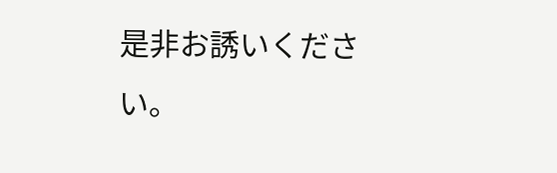是非お誘いください。